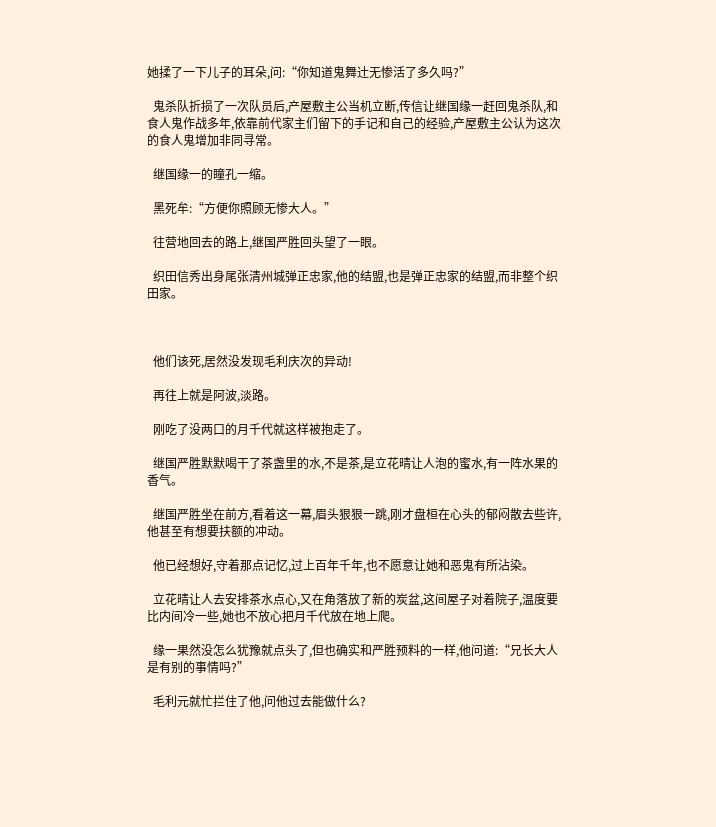她揉了一下儿子的耳朵,问:“你知道鬼舞辻无惨活了多久吗?”

  鬼杀队折损了一次队员后,产屋敷主公当机立断,传信让继国缘一赶回鬼杀队,和食人鬼作战多年,依靠前代家主们留下的手记和自己的经验,产屋敷主公认为这次的食人鬼增加非同寻常。

  继国缘一的瞳孔一缩。

  黑死牟:“方便你照顾无惨大人。”

  往营地回去的路上,继国严胜回头望了一眼。

  织田信秀出身尾张清州城弹正忠家,他的结盟,也是弹正忠家的结盟,而非整个织田家。



  他们该死,居然没发现毛利庆次的异动!

  再往上就是阿波,淡路。

  刚吃了没两口的月千代就这样被抱走了。

  继国严胜默默喝干了茶盏里的水,不是茶,是立花晴让人泡的蜜水,有一阵水果的香气。

  继国严胜坐在前方,看着这一幕,眉头狠狠一跳,刚才盘桓在心头的郁闷散去些许,他甚至有想要扶额的冲动。

  他已经想好,守着那点记忆,过上百年千年,也不愿意让她和恶鬼有所沾染。

  立花晴让人去安排茶水点心,又在角落放了新的炭盆,这间屋子对着院子,温度要比内间冷一些,她也不放心把月千代放在地上爬。

  缘一果然没怎么犹豫就点头了,但也确实和严胜预料的一样,他问道:“兄长大人是有别的事情吗?”

  毛利元就忙拦住了他,问他过去能做什么?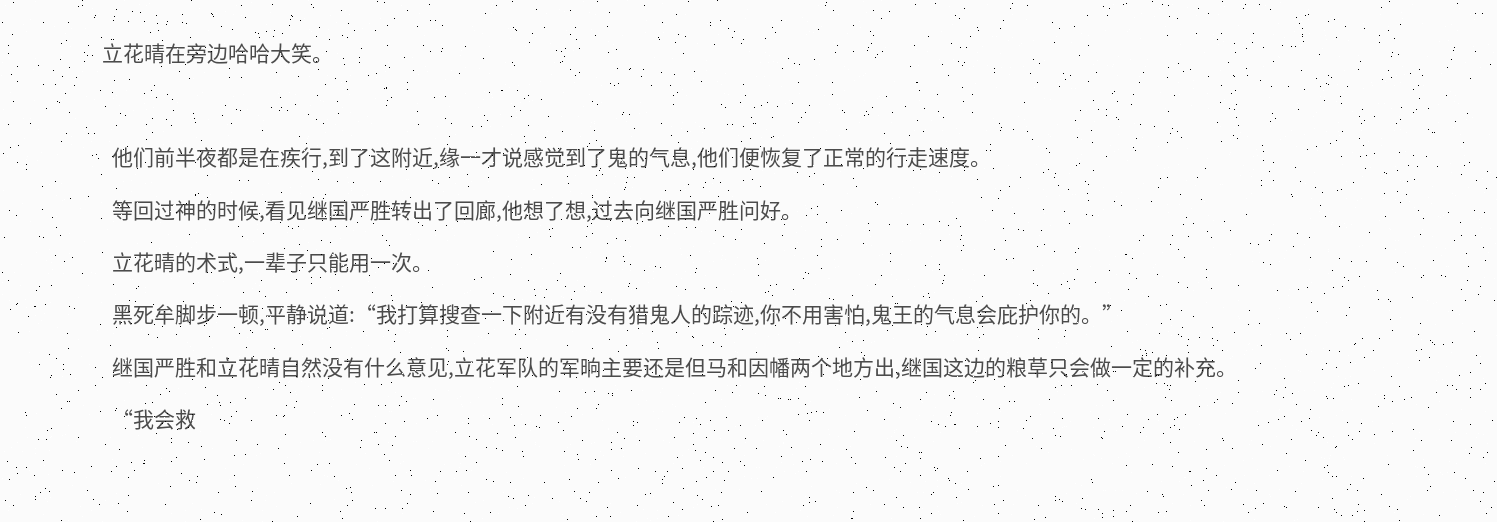立花晴在旁边哈哈大笑。



  他们前半夜都是在疾行,到了这附近,缘一才说感觉到了鬼的气息,他们便恢复了正常的行走速度。

  等回过神的时候,看见继国严胜转出了回廊,他想了想,过去向继国严胜问好。

  立花晴的术式,一辈子只能用一次。

  黑死牟脚步一顿,平静说道:“我打算搜查一下附近有没有猎鬼人的踪迹,你不用害怕,鬼王的气息会庇护你的。”

  继国严胜和立花晴自然没有什么意见,立花军队的军晌主要还是但马和因幡两个地方出,继国这边的粮草只会做一定的补充。

  “我会救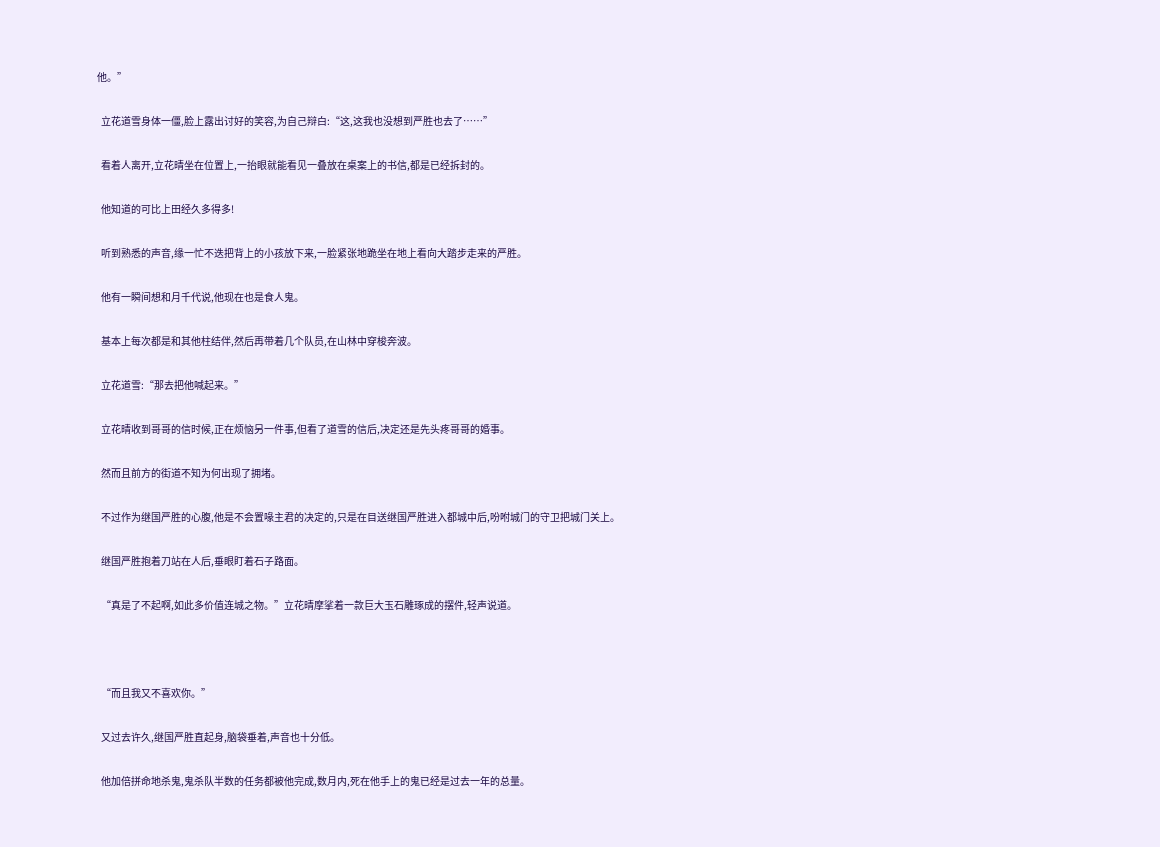他。”

  立花道雪身体一僵,脸上露出讨好的笑容,为自己辩白:“这,这我也没想到严胜也去了……”

  看着人离开,立花晴坐在位置上,一抬眼就能看见一叠放在桌案上的书信,都是已经拆封的。

  他知道的可比上田经久多得多!

  听到熟悉的声音,缘一忙不迭把背上的小孩放下来,一脸紧张地跪坐在地上看向大踏步走来的严胜。

  他有一瞬间想和月千代说,他现在也是食人鬼。

  基本上每次都是和其他柱结伴,然后再带着几个队员,在山林中穿梭奔波。

  立花道雪:“那去把他喊起来。”

  立花晴收到哥哥的信时候,正在烦恼另一件事,但看了道雪的信后,决定还是先头疼哥哥的婚事。

  然而且前方的街道不知为何出现了拥堵。

  不过作为继国严胜的心腹,他是不会置喙主君的决定的,只是在目送继国严胜进入都城中后,吩咐城门的守卫把城门关上。

  继国严胜抱着刀站在人后,垂眼盯着石子路面。

  “真是了不起啊,如此多价值连城之物。”立花晴摩挲着一款巨大玉石雕琢成的摆件,轻声说道。



  “而且我又不喜欢你。”

  又过去许久,继国严胜直起身,脑袋垂着,声音也十分低。

  他加倍拼命地杀鬼,鬼杀队半数的任务都被他完成,数月内,死在他手上的鬼已经是过去一年的总量。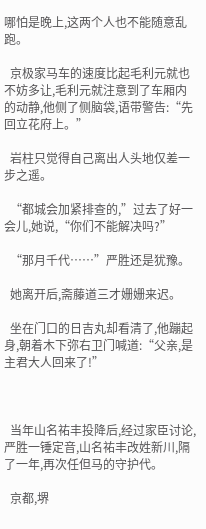哪怕是晚上,这两个人也不能随意乱跑。

  京极家马车的速度比起毛利元就也不妨多让,毛利元就注意到了车厢内的动静,他侧了侧脑袋,语带警告:“先回立花府上。”

  岩柱只觉得自己离出人头地仅差一步之遥。

  “都城会加紧排查的,”过去了好一会儿,她说,“你们不能解决吗?”

  “那月千代……”严胜还是犹豫。

  她离开后,斋藤道三才姗姗来迟。

  坐在门口的日吉丸却看清了,他蹦起身,朝着木下弥右卫门喊道:“父亲,是主君大人回来了!”



  当年山名祐丰投降后,经过家臣讨论,严胜一锤定音,山名祐丰改姓新川,隔了一年,再次任但马的守护代。

  京都,堺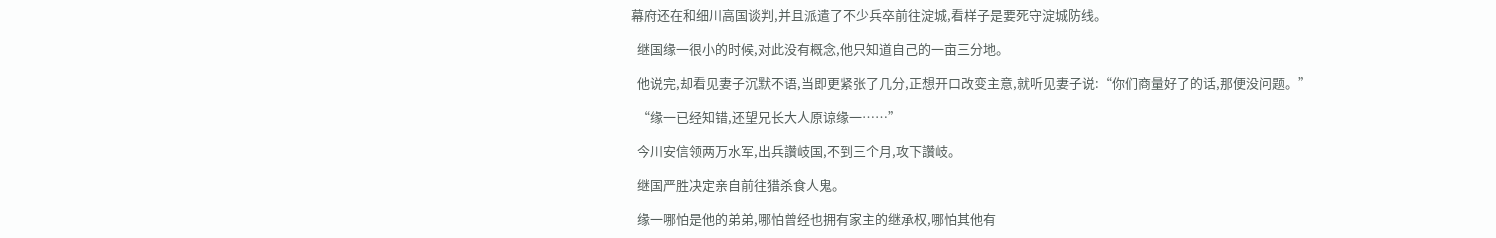幕府还在和细川高国谈判,并且派遣了不少兵卒前往淀城,看样子是要死守淀城防线。

  继国缘一很小的时候,对此没有概念,他只知道自己的一亩三分地。

  他说完,却看见妻子沉默不语,当即更紧张了几分,正想开口改变主意,就听见妻子说:“你们商量好了的话,那便没问题。”

  “缘一已经知错,还望兄长大人原谅缘一……”

  今川安信领两万水军,出兵讚岐国,不到三个月,攻下讚岐。

  继国严胜决定亲自前往猎杀食人鬼。

  缘一哪怕是他的弟弟,哪怕曾经也拥有家主的继承权,哪怕其他有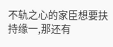不轨之心的家臣想要扶持缘一,那还有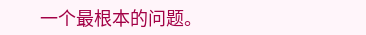一个最根本的问题。